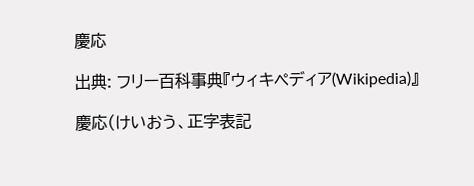慶応

出典: フリー百科事典『ウィキペディア(Wikipedia)』

慶応(けいおう、正字表記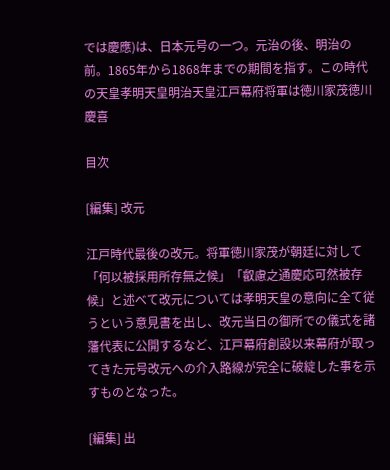では慶應)は、日本元号の一つ。元治の後、明治の前。1865年から1868年までの期間を指す。この時代の天皇孝明天皇明治天皇江戸幕府将軍は徳川家茂徳川慶喜

目次

[編集] 改元

江戸時代最後の改元。将軍徳川家茂が朝廷に対して「何以被採用所存無之候」「叡慮之通慶応可然被存候」と述べて改元については孝明天皇の意向に全て従うという意見書を出し、改元当日の御所での儀式を諸藩代表に公開するなど、江戸幕府創設以来幕府が取ってきた元号改元への介入路線が完全に破綻した事を示すものとなった。

[編集] 出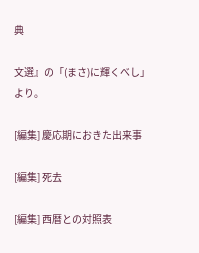典

文選』の「(まさ)に輝くべし」より。

[編集] 慶応期におきた出来事

[編集] 死去

[編集] 西暦との対照表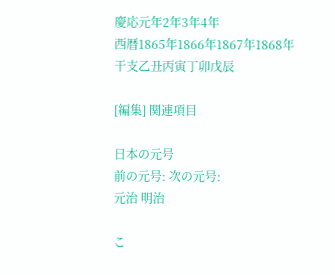慶応元年2年3年4年
西暦1865年1866年1867年1868年
干支乙丑丙寅丁卯戊辰

[編集] 関連項目

日本の元号
前の元号: 次の元号:
元治 明治

こ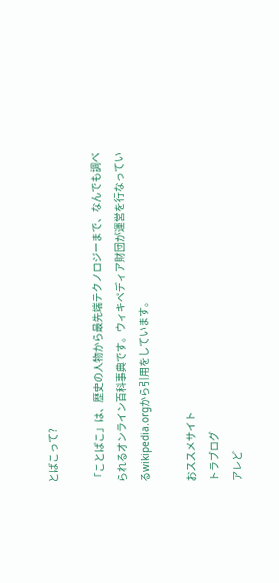とばこって?

「ことばこ」は、歴史の人物から最先端テクノロジーまで、なんでも調べられるオンライン百科事典です。ウィキペディア財団が運営を行なっているwikipedia.orgから引用をしています。

おススメサイト
トラブログ
アレど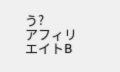う?
アフィリエイトB